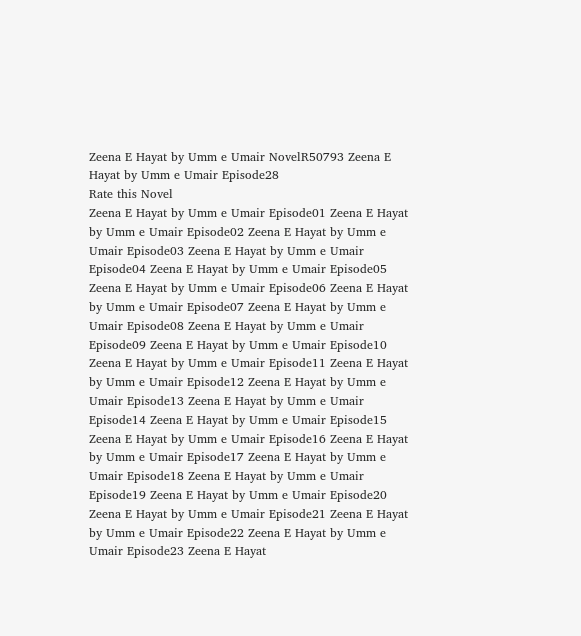Zeena E Hayat by Umm e Umair NovelR50793 Zeena E Hayat by Umm e Umair Episode28
Rate this Novel
Zeena E Hayat by Umm e Umair Episode01 Zeena E Hayat by Umm e Umair Episode02 Zeena E Hayat by Umm e Umair Episode03 Zeena E Hayat by Umm e Umair Episode04 Zeena E Hayat by Umm e Umair Episode05 Zeena E Hayat by Umm e Umair Episode06 Zeena E Hayat by Umm e Umair Episode07 Zeena E Hayat by Umm e Umair Episode08 Zeena E Hayat by Umm e Umair Episode09 Zeena E Hayat by Umm e Umair Episode10 Zeena E Hayat by Umm e Umair Episode11 Zeena E Hayat by Umm e Umair Episode12 Zeena E Hayat by Umm e Umair Episode13 Zeena E Hayat by Umm e Umair Episode14 Zeena E Hayat by Umm e Umair Episode15 Zeena E Hayat by Umm e Umair Episode16 Zeena E Hayat by Umm e Umair Episode17 Zeena E Hayat by Umm e Umair Episode18 Zeena E Hayat by Umm e Umair Episode19 Zeena E Hayat by Umm e Umair Episode20 Zeena E Hayat by Umm e Umair Episode21 Zeena E Hayat by Umm e Umair Episode22 Zeena E Hayat by Umm e Umair Episode23 Zeena E Hayat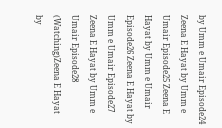by Umm e Umair Episode24 Zeena E Hayat by Umm e Umair Episode25 Zeena E Hayat by Umm e Umair Episode26 Zeena E Hayat by Umm e Umair Episode27 Zeena E Hayat by Umm e Umair Episode28 (Watching)Zeena E Hayat by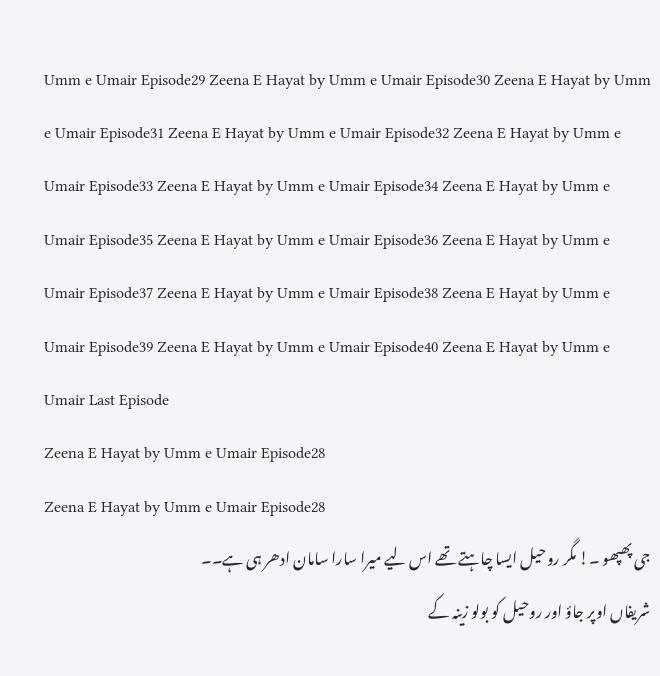Umm e Umair Episode29 Zeena E Hayat by Umm e Umair Episode30 Zeena E Hayat by Umm e Umair Episode31 Zeena E Hayat by Umm e Umair Episode32 Zeena E Hayat by Umm e Umair Episode33 Zeena E Hayat by Umm e Umair Episode34 Zeena E Hayat by Umm e Umair Episode35 Zeena E Hayat by Umm e Umair Episode36 Zeena E Hayat by Umm e Umair Episode37 Zeena E Hayat by Umm e Umair Episode38 Zeena E Hayat by Umm e Umair Episode39 Zeena E Hayat by Umm e Umair Episode40 Zeena E Hayat by Umm e Umair Last Episode
Zeena E Hayat by Umm e Umair Episode28
Zeena E Hayat by Umm e Umair Episode28
جی پھپھو ۔! مگر روحیل ایسا چاہتے تھے اس لیے میرا سارا سامان ادھر ہی ہے۔۔
شریفاں اوپر جاؤ اور روحیل کو بولو زینہ کے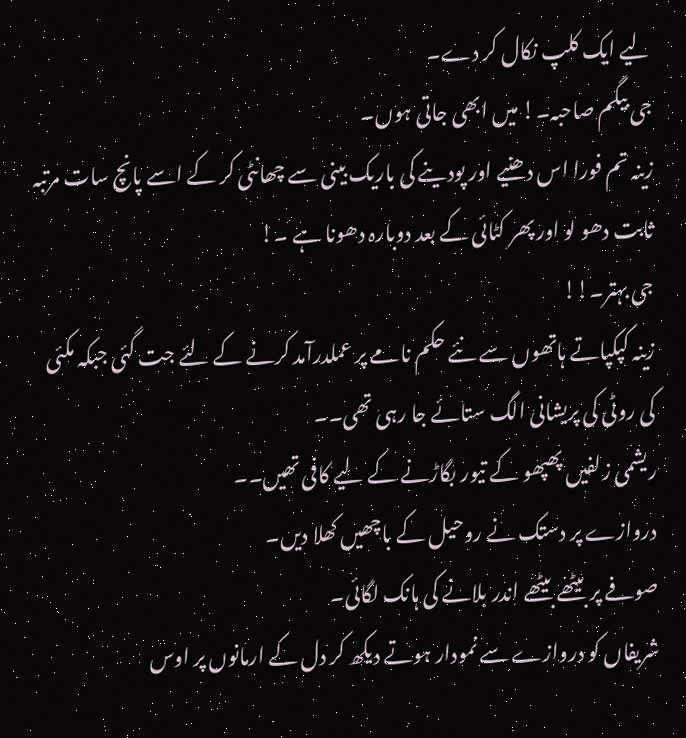لیے ایک کلپ نکال کر دے۔
جی بیگم صاحبہ۔! میں ابھی جاتی ہوں۔
زینہ تم فورا اس دھنیے اور پودینے کی باریک بینی سے چھانٹی کر کے اسے پانچ سات مرتبہ ثابت دھو لو اور پھر کٹائی کے بعد دوبارہ دھونا ہے ۔!
جی بہتر۔!!
زینہ کپکپاتے ہاتھوں سے نئے حکم نامے پر عملدرآمد کرنے کے لئے جت گئی جبکہ مکئی کی روٹی کی پریشانی الگ ستائے جا رہی تھی۔۔
ریشمی زلفیں پھپھو کے تیور بگاڑنے کے لیے کافی تھیں۔۔
دروازے پر دستک نے روحیل کے باچھیں کھلا دیں۔
صوفے پر بیٹھے بیٹھے اندر بلانے کی ہانک لگائی۔
شریفاں کو دروازے سے نمودار ہوتے دیکھ کر دل کے ارمانوں پر اوس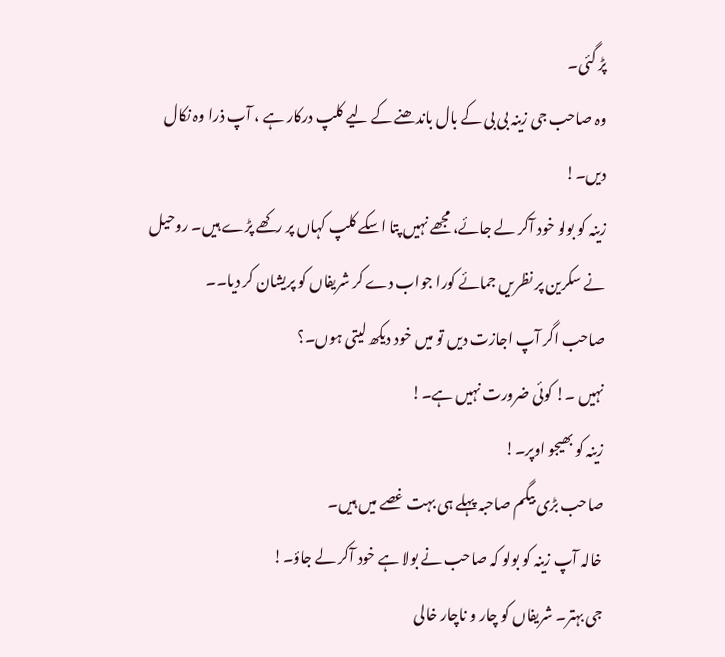پڑ گئی۔
وہ صاحب جی زینہ بی بی کے بال باندھنے کے لیے کلپ درکار ہے ، آپ ذرا وہ نکال دیں۔!
زینہ کو بولو خود آکر لے جائے، مجھے نہیں پتا اسکے کلپ کہاں پر رکھے پڑے ہیں۔ روحیل نے سکرین پر نظریں جمائے کورا جواب دے کر شریفاں کو پریشان کر دیا۔۔
صاحب اگر آپ اجازت دیں تو میں خود دیکھ لیتی ہوں۔؟
نہیں ۔! کوئی ضرورت نہیں ہے۔!
زینہ کو بھیجو اوپر۔!
صاحب بڑی بیگم صاحبہ پہلے ہی بہت غصے میں ہیں۔
خالہ آپ زینہ کو بولو کہ صاحب نے بولا ہے خود آکر لے جاؤ۔!
جی بہتر۔ شریفاں کو چار و ناچار خالی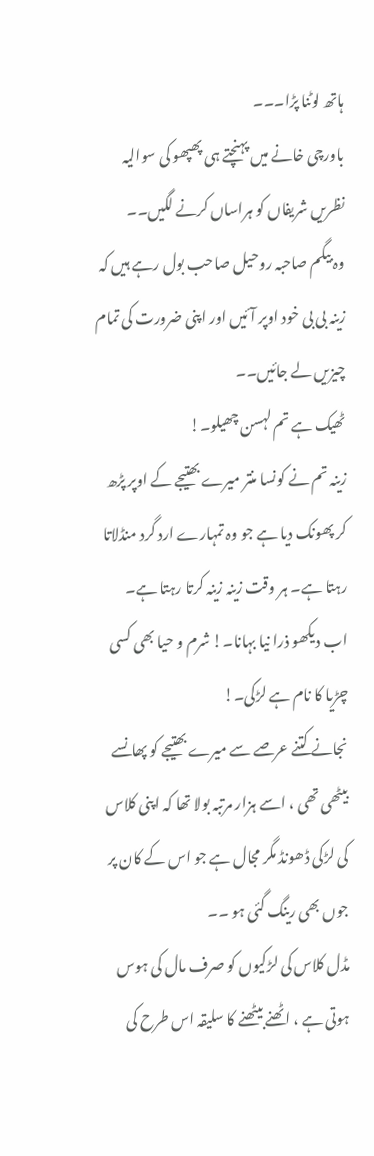ہاتھ لوٹنا پڑا۔۔۔
باورچی خانے میں پہنچتے ہی پھپھو کی سوالیہ نظریں شریفاں کو ہراساں کرنے لگیں۔۔
وہ بیگم صاحبہ روحیل صاحب بول رہے ہیں کہ زینہ بی بی خود اوپر آئیں اور اپنی ضرورت کی تمام چیزیں لے جائیں۔۔
ٹھیک ہے تم لہسن چھیلو۔!
زینہ تم نے کونسا منتر میرے بھتیجے کے اوپر پڑھ کر پھونک دیا ہے جو وہ تمہارے ارد گرد منڈلاتا رہتا ہے۔ ہر وقت زینہ زینہ کرتا رہتا ہے۔
اب دیکھو ذرا نیا بہانا۔! شرم و حیا بھی کسی چڑیا کا نام ہے لڑکی۔!
نجانے کتنے عرصے سے میرے بھتیجے کو پھانسے بیٹھی تھی ، اسے ہزار مرتبہ بولا تھا کہ اپنی کلاس کی لڑکی ڈھونڈ مگر مجال ہے جو اس کے کان پر جوں بھی رینگ گئی ہو ۔۔
مڈل کلاس کی لڑکیوں کو صرف مال کی ہوس ہوتی ہے ، اٹھنے بیٹھنے کا سلیقہ اس طرح کی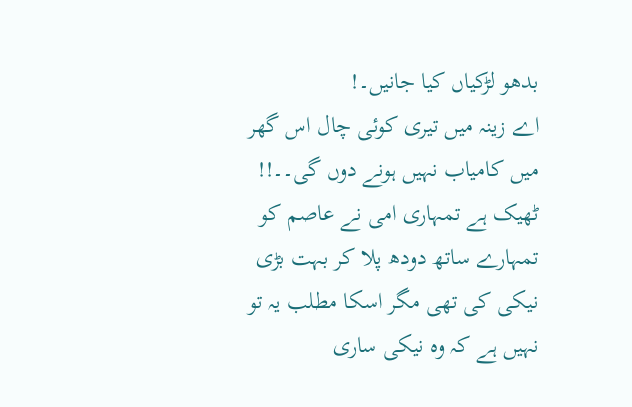بدھو لڑکیاں کیا جانیں۔!
اے زینہ میں تیری کوئی چال اس گھر میں کامیاب نہیں ہونے دوں گی۔۔!!
ٹھیک ہے تمہاری امی نے عاصم کو تمہارے ساتھ دودھ پلا کر بہت بڑی نیکی کی تھی مگر اسکا مطلب یہ تو نہیں ہے کہ وہ نیکی ساری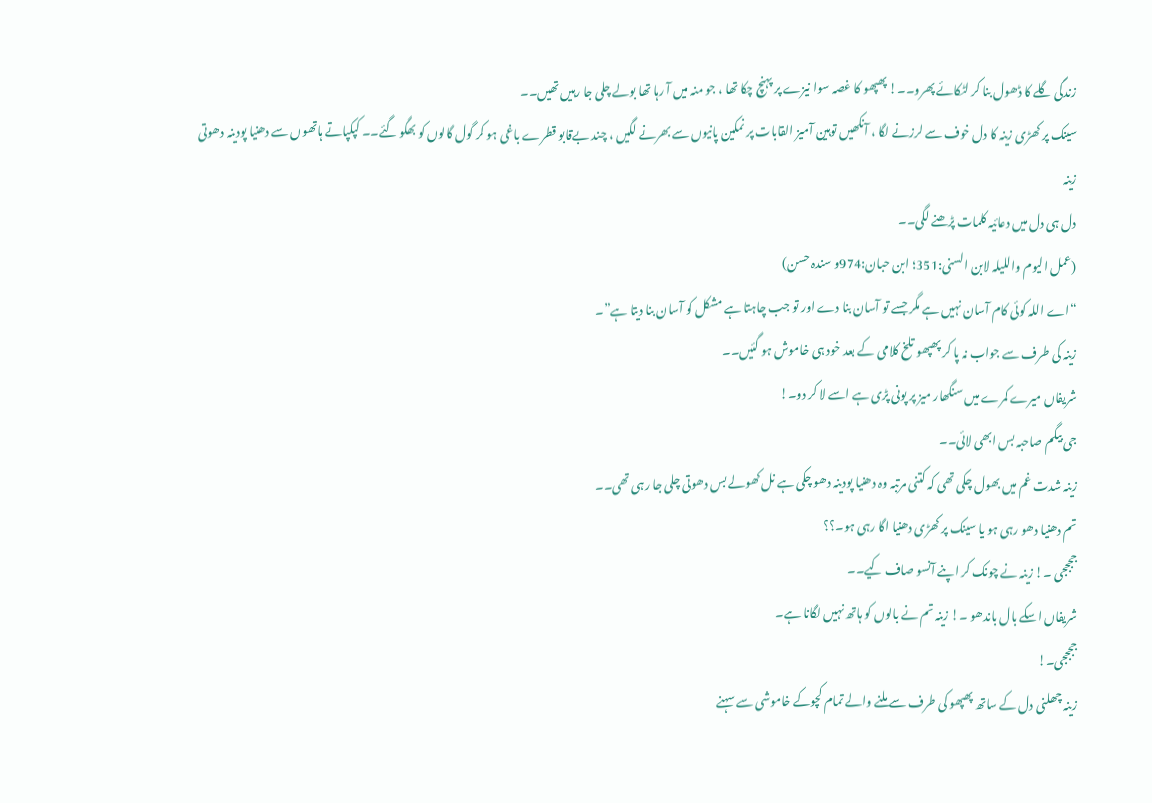زندگی گلے کا ڈھول بنا کر لٹکائے پھرو۔۔! پھپھو کا غصہ سوا نیزے پر پہنچ چکا تھا ، جو منہ میں آ رہا تھا بولے چلی جا رہیں تھیں۔۔
سینک پر کھڑی زینہ کا دل خوف سے لرزنے لگا ، آنکھیں توہین آمیز القابات پر نمکین پانیوں سے بھرنے لگیں ، چند بےقابو قطرے باغی ہو کر گول گالوں کو بھگو گئے۔۔ کپکپاتے ہاتھوں سے دھنیا پودینہ دھوتی زینہ
دل ہی دل میں دعائیہ کلمات پڑھنے لگی۔۔
(عمل الیوم واللیلہ لابن السنی:351؛ ابن حبان:974و سندہ حسن)
“اے اللہ کوئی کام آسان نہیں ہے مگر جسے تو آسان بنا دے اور تو جب چاہتا ہے مشکل کو آسان بنا دیتا ہے”۔
زینہ کی طرف سے جواب نہ پا کر پھپھو تلخ کلامی کے بعد خود ہی خاموش ہو گئیں۔۔
شریفاں میرے کمرے میں سنگھار میز پر پونی پڑی ہے اسے لا کر دو۔!
جی بیگم صاحبہ بس ابھی لائی۔۔
زینہ شدت غم میں بھول چکی تھی کہ کتنی مرتبہ وہ دھنیا پودینہ دھو چکی ہے نل کھولے بس دھوتی چلی جا رہی تھی۔۔
تم دھنیا دھو رہی ہو یا سینک پر کھڑی دھنیا اگا رہی ہو۔؟؟
ججججی ۔! زینہ نے چونک کر اپنے آنسو صاف کیے۔۔
شریفاں اسکے بال باندھو ۔! زینہ تم نے بالوں کو ہاتھ نہیں لگانا ہے۔
ججججی۔!
زینہ چھلنی دل کے ساتھ پھپھو کی طرف سے ملنے والے تمام کچوکے خاموشی سے سہنے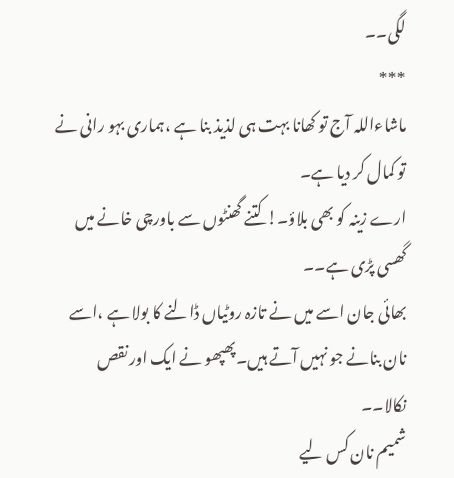لگی۔۔
***
ماشاءاللہ آج تو کھانا بہت ہی لذیذ بنا ہے ،ہماری بہو رانی نے تو کمال کر دیا ہے۔
ارے زینہ کو بھی بلاؤ۔! کتنے گھنٹوں سے باورچی خانے میں گھسی پڑی ہے۔۔
بھائی جان اسے میں نے تازہ روٹیاں ڈالنے کا بولا ہے ،اسے نان بنانے جو نہیں آتے ہیں۔پھپھو نے ایک اور نقص نکالا۔۔
شمیم نان کس لیے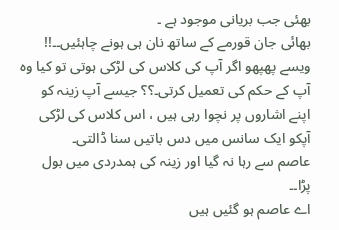بھئی جب بریانی موجود ہے ۔
بھائی جان قورمے کے ساتھ نان ہی ہونے چاہئیں۔۔!!
ویسے پھپھو اگر آپ کی کلاس کی لڑکی ہوتی تو کیا وہ آپ کے حکم کی تعمیل کرتی۔؟؟ جیسے آپ زینہ کو اپنے اشاروں پر نچوا رہی ہیں ، اس کلاس کی لڑکی آپکو ایک سانس میں دس باتیں سنا ڈالتی۔
عاصم سے رہا نہ گیا اور زینہ کی ہمدردی میں بول پڑا۔۔
اے عاصم ہو گئیں ہیں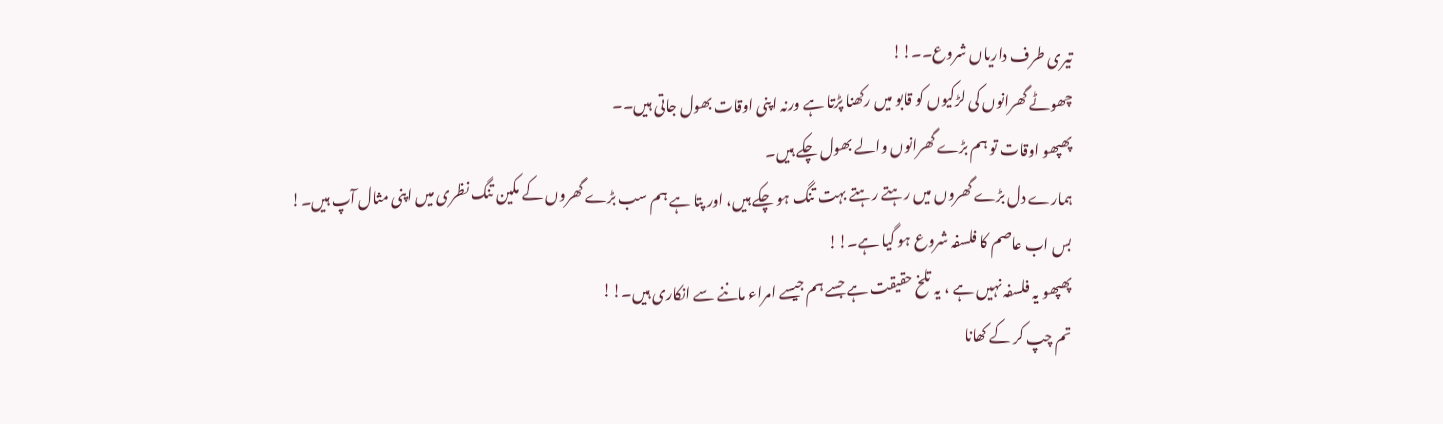تیری طرف داریاں شروع۔۔!!
چھوٹے گھرانوں کی لڑکیوں کو قابو میں رکھنا پڑتا ہے ورنہ اپنی اوقات بھول جاتی ہیں۔۔
پھپھو اوقات تو ہم بڑے گھرانوں والے بھول چکے ہیں۔
ہمارے دل بڑے گھروں میں رہتے رہتے بہت تنگ ہو چکے ہیں، اور پتا ہے ہم سب بڑے گھروں کے مکین تنگ نظری میں اپنی مثال آپ ہیں۔!
بس اب عاصم کا فلسفہ شروع ہو گیا ہے۔!!
پھپھو یہ فلسفہ نہیں ہے ، یہ تلخ حقیقت ہے جسے ہم جیسے امراء ماننے سے انکاری ہیں۔!!
تم چپ کر کے کھانا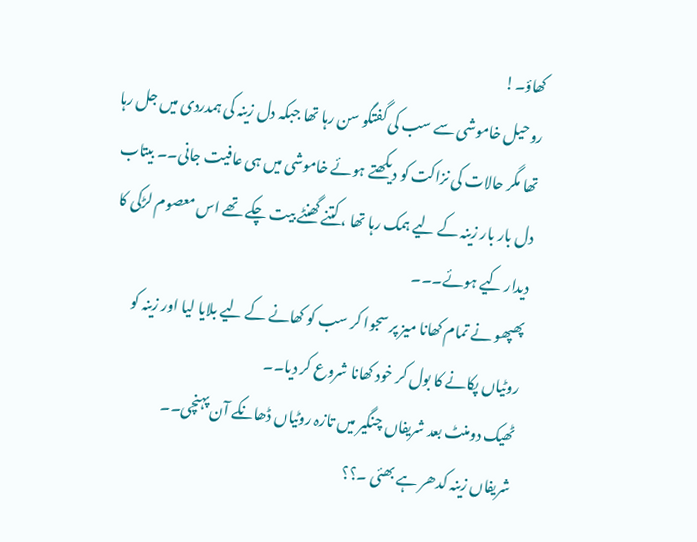کھاؤ۔!
روحیل خاموشی سے سب کی گفتگو سن رہا تھا جبکہ دل زینہ کی ہمدردی میں جل رہا تھا مگر حالات کی نزاکت کو دیکھتے ہوئے خاموشی میں ہی عافیت جانی۔۔ بیتاب دل بار بار زینہ کے لیے ہمک رہا تھا ، کتنے گھنٹے بیت چکے تھے اس معصوم لڑکی کا دیدار کیے ہوئے۔۔۔
پھپھو نے تمام کھانا میز پر سجوا کر سب کو کھانے کے لیے بلایا لیا اور زینہ کو روٹیاں پکانے کا بول کر خود کھانا شروع کر دیا۔۔
ٹھیک دومنٹ بعد شریفاں چنگیر میں تازہ روٹیاں ڈھانکے آن پہنچی۔۔
شریفاں زینہ کدھر ہے بھئی ۔؟؟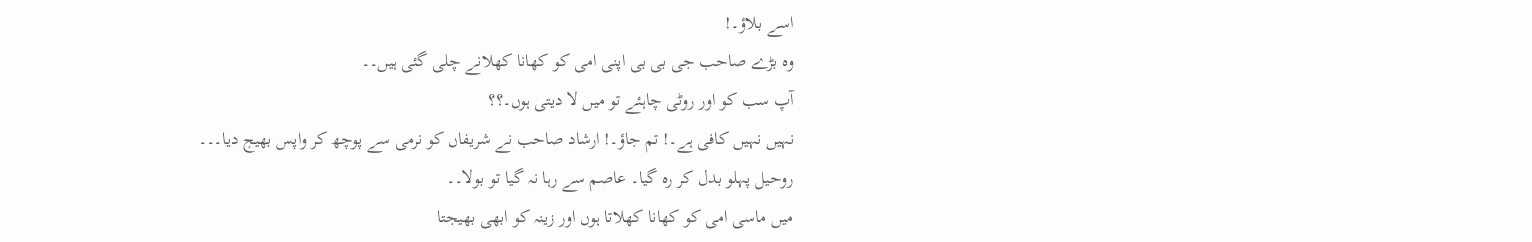اسے بلاؤ۔!
وہ بڑے صاحب جی بی بی اپنی امی کو کھانا کھلانے چلی گئی ہیں۔۔
آپ سب کو اور روٹی چاہئے تو میں لا دیتی ہوں۔؟؟
نہیں نہیں کافی ہے۔! تم جاؤ۔! ارشاد صاحب نے شریفاں کو نرمی سے پوچھ کر واپس بھیج دیا۔۔۔
روحیل پہلو بدل کر رہ گیا۔ عاصم سے رہا نہ گیا تو بولا۔۔
میں ماسی امی کو کھانا کھلاتا ہوں اور زینہ کو ابھی بھیجتا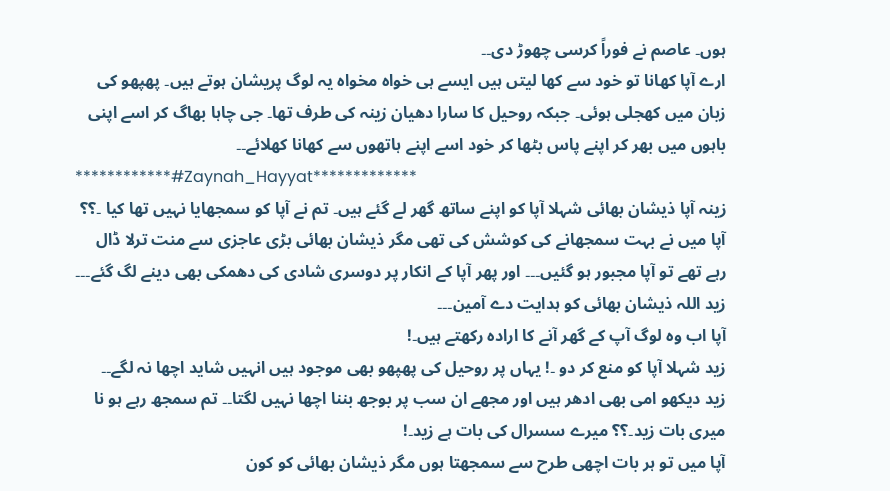ہوں۔ عاصم نے فوراً کرسی چھوڑ دی۔۔
ارے آپا کھانا تو خود سے کھا لیتں ہیں ایسے ہی خواہ مخواہ یہ لوگ پریشان ہوتے ہیں۔ پھپھو کی زبان میں کھجلی ہوئی۔ جبکہ روحیل کا سارا دھیان زینہ کی طرف تھا۔ جی چاہا بھاگ کر اسے اپنی باہوں میں بھر کر اپنے پاس بٹھا کر خود اسے اپنے ہاتھوں سے کھانا کھلائے۔۔
************#Zaynah_Hayyat*************
زینہ آپا ذیشان بھائی شہلا آپا کو اپنے ساتھ گھر لے گئے ہیں۔ تم نے آپا کو سمجھایا نہیں تھا کیا ۔؟؟
آپا میں نے بہت سمجھانے کی کوشش کی تھی مگر ذیشان بھائی بڑی عاجزی سے منت ترلا ڈال رہے تھے تو آپا مجبور ہو گئیں۔۔۔ اور پھر آپا کے انکار پر دوسری شادی کی دھمکی بھی دینے لگ گئے۔۔۔
زید اللہ ذیشان بھائی کو ہدایت دے آمین۔۔۔
آپا اب وہ لوگ آپ کے گھر آنے کا ارادہ رکھتے ہیں۔!
زید شہلا آپا کو منع کر دو ۔! یہاں پر روحیل کی پھپھو بھی موجود ہیں انہیں شاید اچھا نہ لگے۔۔
زید دیکھو امی بھی ادھر ہیں اور مجھے ان سب پر بوجھ بننا اچھا نہیں لگتا۔۔ تم سمجھ رہے ہو نا میری بات زید۔؟؟ میرے سسرال کی بات ہے زید۔!
آپا میں تو ہر بات اچھی طرح سے سمجھتا ہوں مگر ذیشان بھائی کو کون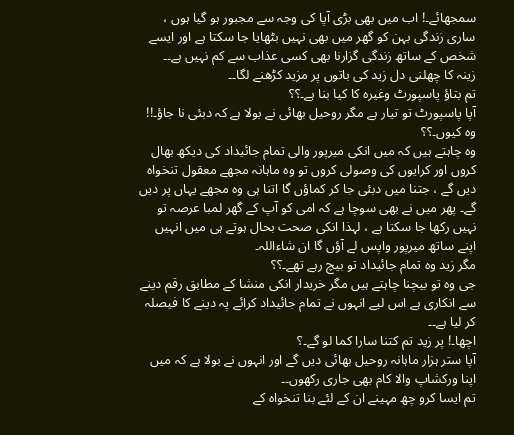سمجھائے۔! اب میں بھی بڑی آپا کی وجہ سے مجبور ہو گیا ہوں ، ساری زندگی بہن کو گھر میں بھی نہیں بٹھایا جا سکتا ہے اور ایسے شخص کے ساتھ زندگی گزارنا بھی کسی عذاب سے کم نہیں ہے۔۔
زینہ کا چھلنی دل زید کی باتوں پر مزید کڑھنے لگا۔۔
تم بتاؤ پاسپورٹ وغیرہ کا کیا بنا ہے۔؟؟
آپا پاسپورٹ تو تیار ہے مگر روحیل بھائی نے بولا ہے کہ دبئی نا جاؤ۔!!
وہ کیوں۔؟؟
وہ چاہتے ہیں کہ میں انکی میرپور والی تمام جائیداد کی دیکھ بھال کروں اور کرایوں کی وصولی کروں تو وہ ماہانہ مجھے معقول تنخواہ دیں گے ، جتنا میں دبئی جا کر کماؤں گا اتنا ہی وہ مجھے یہاں پر دیں گے۔ پھر میں نے بھی سوچا ہے کہ امی کو آپ کے گھر لمبا عرصہ تو نہیں رکھا جا سکتا ہے ، لہذا انکی صحت بحال ہوتے ہی میں انہیں اپنے ساتھ میرپور واپس لے آؤں گا ان شاءاللہ۔
مگر زید وہ تمام جائیداد تو بیچ رہے تھے۔؟؟
جی وہ تو بیچنا چاہتے ہیں مگر خریدار انکی منشا کے مطابق رقم دینے سے انکاری ہے اس لیے انہوں نے تمام جائیداد کرائے پہ دینے کا فیصلہ کر لیا ہے۔۔
اچھا۔! پر زید تم کتنا سارا کما لو گے۔؟
آپا ستر ہزار ماہانہ روحیل بھائی دیں گے اور انہوں نے بولا ہے کہ میں اپنا ورکشاپ والا کام بھی جاری رکھوں۔۔
تم ایسا کرو چھ مہینے ان کے لئے بنا تنخواہ کے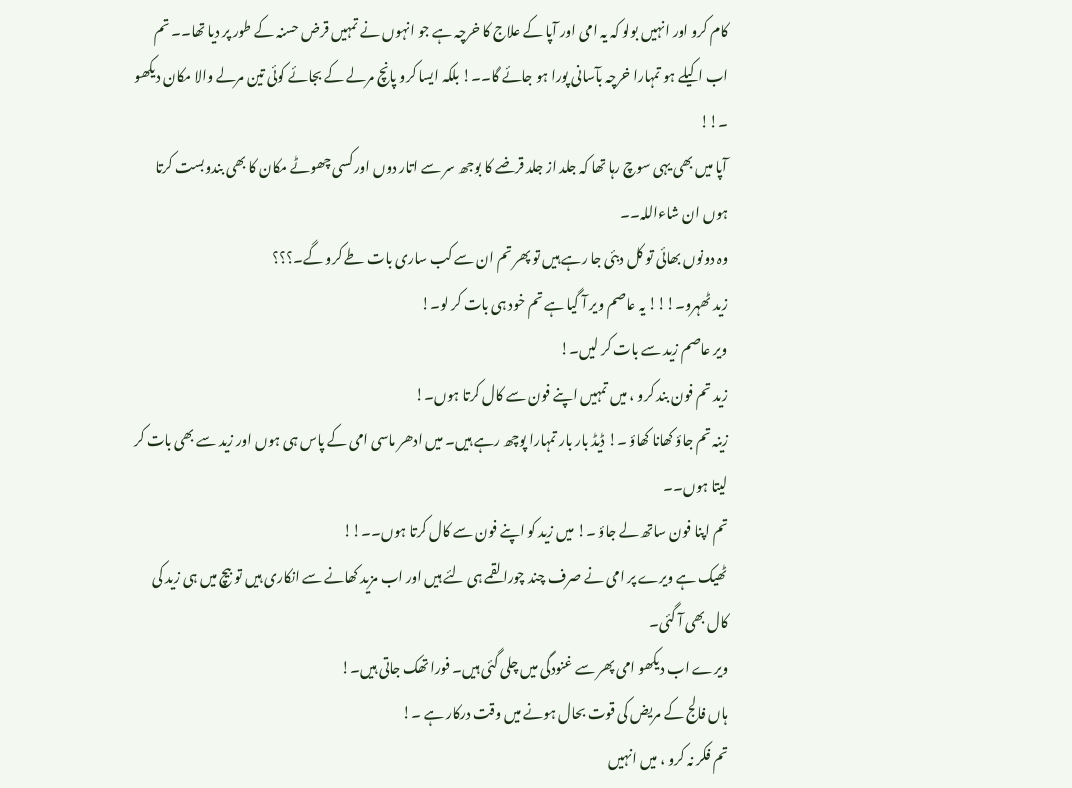کام کرو اور انہیں بولو کہ یہ امی اور آپا کے علاج کا خرچہ ہے جو انہوں نے تمہیں قرض حسنہ کے طور پر دیا تھا۔۔ تم اب اکیلے ہو تمہارا خرچہ بآسانی پورا ہو جائے گا۔۔! بلکہ ایسا کرو پانچ مرلے کے بجائے کوئی تین مرلے والا مکان دیکھو ۔!!
آپا میں بھی یہی سوچ رہا تھا کہ جلد از جلد قرضے کا بوجھ سر سے اتار دوں اور کسی چھوٹے مکان کا بھی بندوبست کرتا ہوں ان شاءاللہ۔۔
وہ دونوں بھائی تو کل دبئی جا رہے ہیں تو پھر تم ان سے کب ساری بات طے کرو گے۔؟؟؟
زید ٹھہرو۔!!! یہ عاصم ویر آ گیا ہے تم خود ہی بات کر لو۔!
ویر عاصم زید سے بات کر لیں۔!
زید تم فون بند کرو ، میں تمہیں اپنے فون سے کال کرتا ہوں۔!
زینہ تم جاؤ کھانا کھاؤ ۔! ڈیڈ بار بار تمہارا پوچھ رہے ہیں۔ میں ادھر ماسی امی کے پاس ہی ہوں اور زید سے بھی بات کر لیتا ہوں۔۔
تم اپنا فون ساتھ لے جاؤ ۔! میں زید کو اپنے فون سے کال کرتا ہوں۔۔!!
ٹھیک ہے ویرے پر امی نے صرف چند چورا لقمے ہی لئے ہیں اور اب مزید کھانے سے انکاری ہیں تو بیچ میں ہی زید کی کال بھی آ گئی۔
ویرے اب دیکھو امی پھر سے غنودگی میں چلی گئی ہیں۔ فورا تھک جاتی ہیں۔!
ہاں فالج کے مریض کی قوت بحال ہونے میں وقت درکار ہے ۔!
تم فکر نہ کرو ، میں انہیں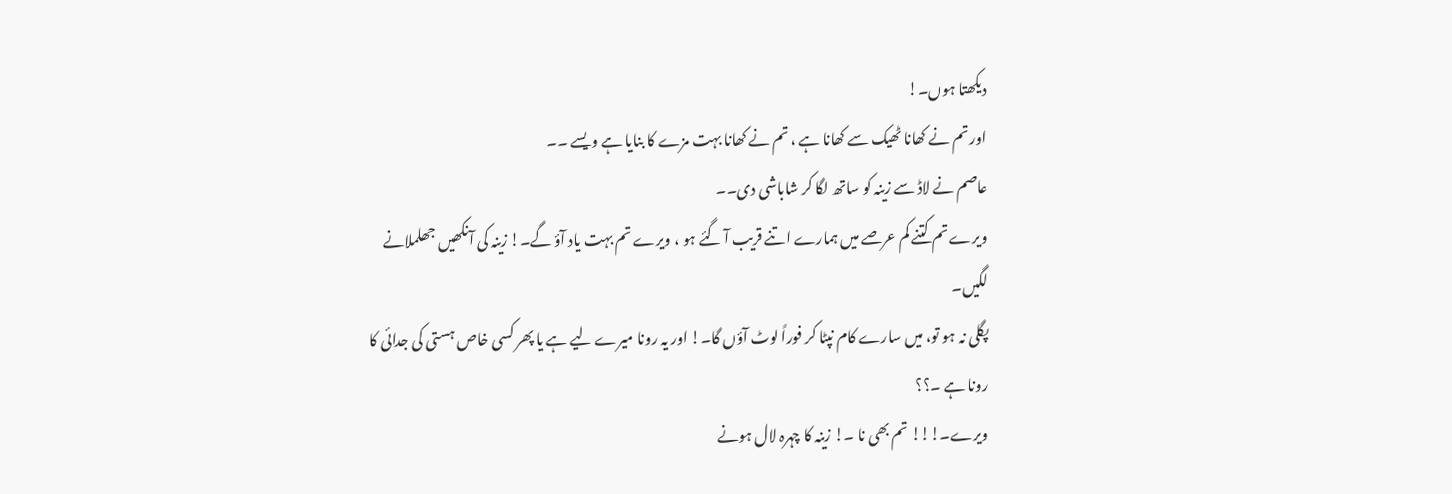دیکھتا ہوں۔!
اور تم نے کھانا ٹھیک سے کھانا ہے ، تم نے کھانا بہت مزے کا بنایا ہے ویسے ۔۔
عاصم نے لاڈ سے زینہ کو ساتھ لگا کر شاباشی دی۔۔
ویرے تم کتنے کم عرصے میں ہمارے اتنے قریب آ گئے ہو ، ویرے تم بہت یاد آؤ گے۔! زینہ کی آنکھیں جھلملانے لگیں۔
پگلی نہ ہو تو، میں سارے کام نپٹا کر فوراً لوٹ آؤں گا۔! اور یہ رونا میرے لیے ہے یا پھر کسی خاص ہستی کی جدائی کا رونا ہے ۔؟؟
ویرے۔!!! تم بھی نا ۔! زینہ کا چہرہ لال ہونے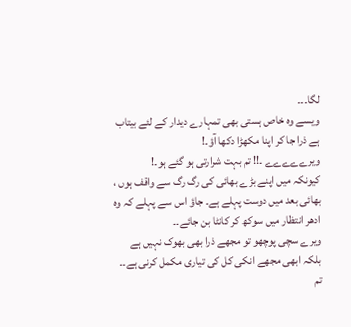لگا۔۔۔
ویسے وہ خاص ہستی بھی تمہارے دیدار کے لئے بیتاب ہے ذرا جا کر اپنا مکھڑا دکھا آؤ۔!
ویرےےےےے ۔!! تم بہت شرارتی ہو گئے ہو۔!
کیونکہ میں اپنے بڑے بھائی کی رگ رگ سے واقف ہوں ، بھائی بعد میں دوست پہلے ہے۔ جاؤ اس سے پہلے کہ وہ ادھر انتظار میں سوکھ کر کانٹا بن جائے۔۔
ویرے سچی پوچھو تو مجھے ذرا بھی بھوک نہیں ہے بلکہ ابھی مجھے انکی کل کی تیاری مکمل کرنی ہے۔۔
تم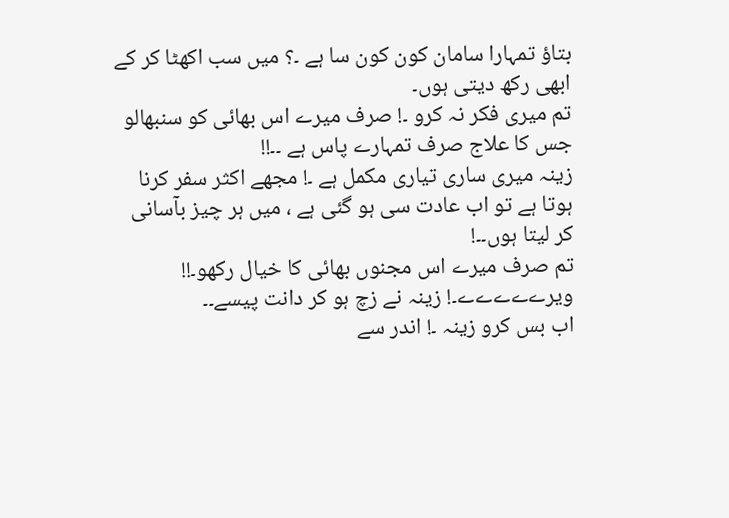بتاؤ تمہارا سامان کون کون سا ہے ۔؟ میں سب اکھٹا کر کے ابھی رکھ دیتی ہوں۔
تم میری فکر نہ کرو ۔! صرف میرے اس بھائی کو سنبھالو جس کا علاج صرف تمہارے پاس ہے ۔۔!!
زینہ میری ساری تیاری مکمل ہے ۔! مجھے اکثر سفر کرنا ہوتا ہے تو اب عادت سی ہو گئی ہے ، میں ہر چیز بآسانی کر لیتا ہوں۔۔!
تم صرف میرے اس مجنوں بھائی کا خیال رکھو۔!!
ویرےےےےے۔! زینہ نے زچ ہو کر دانت پیسے۔۔
اب بس کرو زینہ ۔! اندر سے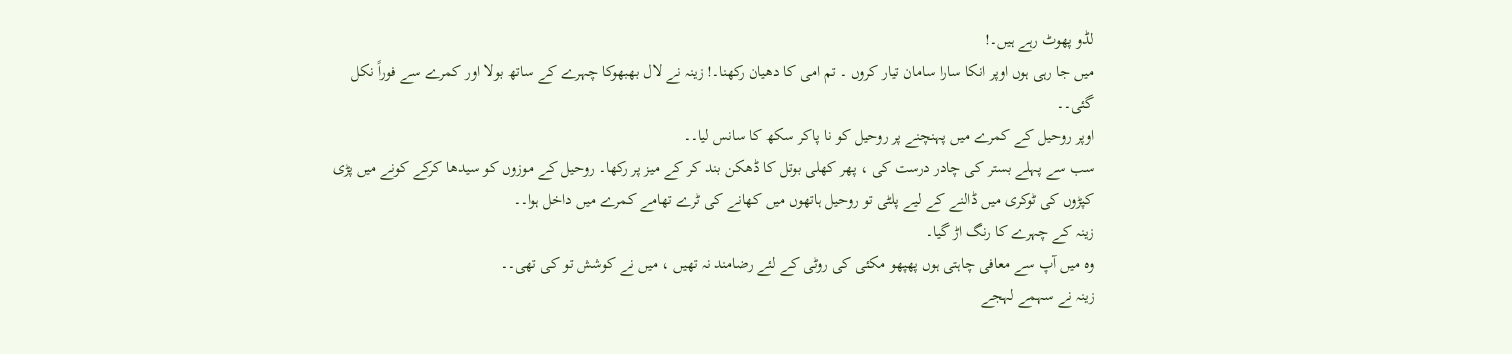لڈو پھوٹ رہے ہیں۔!
میں جا رہی ہوں اوپر انکا سارا سامان تیار کروں ۔ تم امی کا دھیان رکھنا۔! زینہ نے لال بھبھوکا چہرے کے ساتھ بولا اور کمرے سے فوراً نکل گئی۔۔
اوپر روحیل کے کمرے میں پہنچنے پر روحیل کو نا پاکر سکھ کا سانس لیا۔۔
سب سے پہلے بستر کی چادر درست کی ، پھر کھلی بوتل کا ڈھکن بند کر کے میز پر رکھا۔ روحیل کے موزوں کو سیدھا کرکے کونے میں پڑی کپڑوں کی ٹوکری میں ڈالنے کے لیے پلٹی تو روحیل ہاتھوں میں کھانے کی ٹرے تھامے کمرے میں داخل ہوا۔۔
زینہ کے چہرے کا رنگ اڑ گیا۔
وہ میں آپ سے معافی چاہتی ہوں پھپھو مکئی کی روٹی کے لئے رضامند نہ تھیں ، میں نے کوشش تو کی تھی۔۔
زینہ نے سہمے لہجے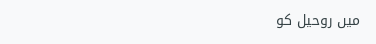میں روحیل کو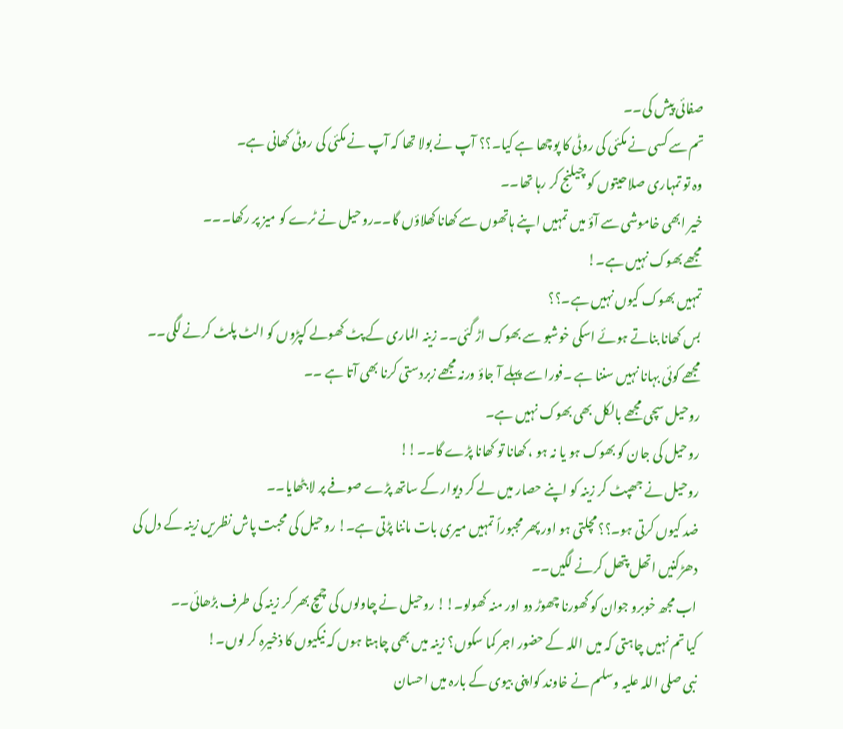صفائی پیش کی۔۔
تم سے کسی نے مکئی کی روٹی کا پوچھا ہے کیا۔؟؟ آپ نے بولا تھا کہ آپ نے مکئی کی روٹی کھانی ہے۔
وہ تو تمہاری صلاحیتوں کو چیلنج کر رہا تھا۔۔
خیر ابھی خاموشی سے آؤ میں تمہیں اپنے ہاتھوں سے کھانا کھلاؤں گا۔۔روحیل نے ٹرے کو میز پر رکھا۔۔۔
مجھے بھوک نہیں ہے۔!
تمہیں بھوک کیوں نہیں ہے۔؟؟
بس کھانا بناتے ہوئے اسکی خوشبو سے بھوک اڑ گئی۔۔ زینہ الماری کے پٹ کھولے کپڑوں کو الٹ پلٹ کرنے لگی۔۔
مجھے کوئی بہانا نہیں سننا ہے ۔فورا سے پہلے آ جاؤ ورنہ مجھے زبردستی کرنا بھی آتا ہے ۔۔
روحیل سچی مجھے بالکل بھی بھوک نہیں ہے۔
روحیل کی جان کو بھوک ہو یا نہ ہو ، کھانا تو کھانا پڑے گا۔۔!!
روحیل نے جھپٹ کر زینہ کو اپنے حصار میں لے کر دیوار کے ساتھ پڑے صوفے پر لا بٹھایا۔۔
ضد کیوں کرتی ہو۔؟؟ مچلتی ہو اور پھر مجبوراً تمہیں میری بات ماننا پڑتی ہے۔! روحیل کی محبت پاش نظریں زینہ کے دل کی دھڑکنیں اتھل پتھل کرنے لگیں۔۔
اب مجھ خوبرو جوان کو گھورنا چھوڑ دو اور منہ کھولو۔!! روحیل نے چاولوں کی چمچ بھر کر زینہ کی طرف بڑھائی۔۔
کیا تم نہیں چاہتی کہ میں اللہ کے حضور اجر کما سکوں؟ زینہ میں بھی چاہتا ہوں کہ نیکیوں کا ذخیرہ کر لوں۔!
نبی صلی اللہ علیہ وسلم نے خاوند کواپنی بیوی کے بارہ میں احسان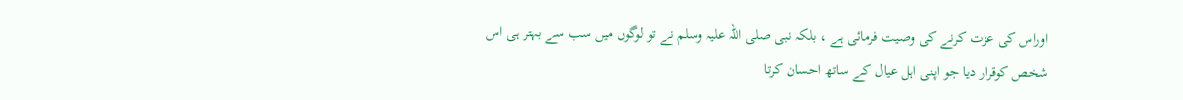اوراس کی عزت کرنے کی وصیت فرمائی ہے ، بلکہ نبی صلی اللہ علیہ وسلم نے تو لوگوں میں سب سے بہتر ہی اس شخص کوقرار دیا جو اپنی اہل عیال کے ساتھ احسان کرتا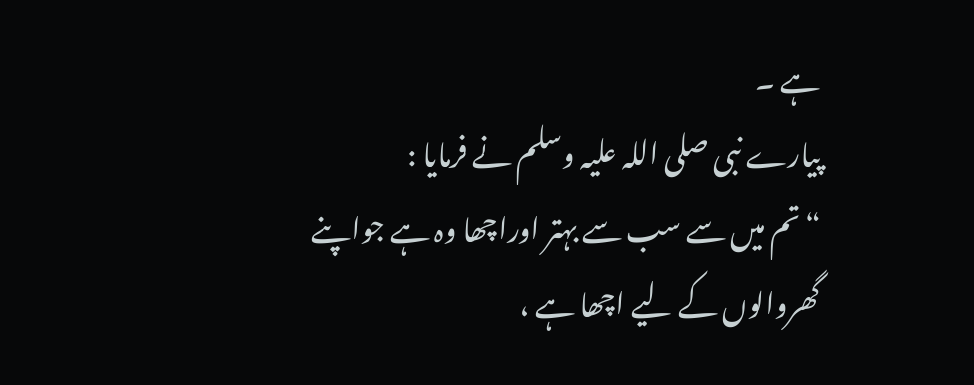ہے ۔
پیارے نبی صلی اللہ علیہ وسلم نے فرمایا :
“تم میں سے سب سے بہتر اوراچھا وہ ہے جواپنے گھروالوں کے لیے اچھا ہے ،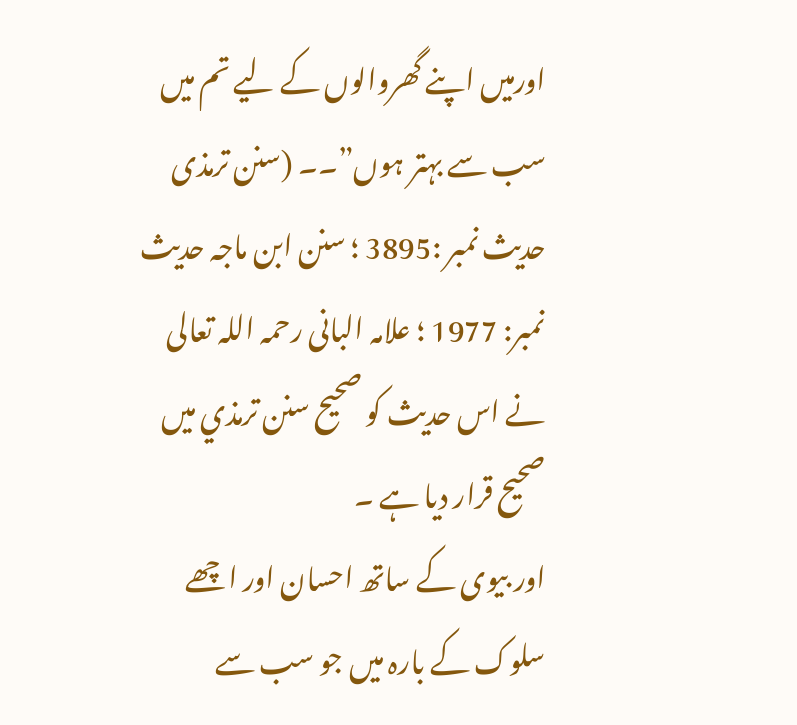اورمیں اپنے گھروالوں کے لیے تم میں سب سے بہتر ہوں”۔۔ (سنن ترمذی حدیث نمبر :3895 ؛ سنن ابن ماجہ حدیث نمبر: 1977 ؛ علامہ البانی رحمہ اللہ تعالی نے اس حدیث کو صحیح سنن ترمذي میں صحیح قرار دیا ہے ۔
اور بیوی کے ساتھ احسان اور اچھے سلوک کے بارہ میں جو سب سے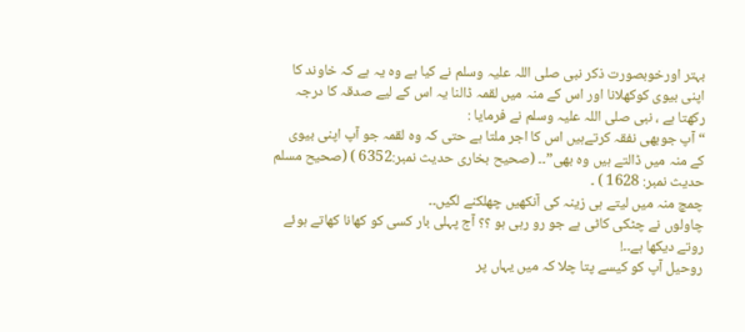بہتر اورخوبصورت ذکر نبی صلی اللہ علیہ وسلم نے کیا ہے وہ یہ ہے کہ خاوند کا اپنی بیوی کوکھلانا اور اس کے منہ میں لقمہ ڈالنا یہ اس کے لیے صدقہ کا درجہ رکھتا ہے ، نبی صلی اللہ علیہ وسلم نے فرمایا :
“آپ جوبھی نفقہ کرتےہیں اس کا اجر ملتا ہے حتی کہ وہ لقمہ جو آپ اپنی بیوی کے منہ میں ڈالتے ہیں وہ بھی”۔۔ (صحیح بخاری حدیث نمبر:6352 ) (صحیح مسلم حدیث نمبر: 1628 ) ۔
چمچ منہ میں لیتے ہی زینہ کی آنکھیں چھلکنے لگیں۔۔
چاولوں نے چٹکی کاٹی ہے جو رو رہی ہو ؟؟ آج پہلی بار کسی کو کھانا کھاتے ہوئے روتے دیکھا ہے۔۔!
روحیل آپ کو کیسے پتا چلا کہ میں یہاں پر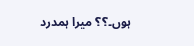ہوں۔؟؟ میرا ہمدرد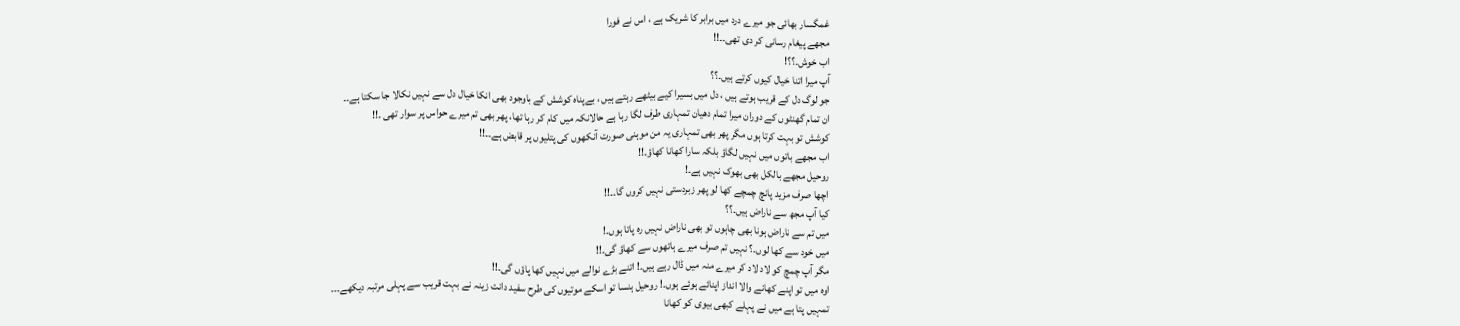غمگسار بھائی جو میرے درد میں برابر کا شریک ہے ، اس نے فورا
مجھے پیغام رسانی کر دی تھی۔۔!!
اب خوش۔؟؟!
آپ میرا اتنا خیال کیوں کرتے ہیں۔؟؟
جو لوگ دل کے قریب ہوتے ہیں ، دل میں بسیرا کیے بیٹھے رہتے ہیں ، بےپناہ کوشش کے باوجود بھی انکا خیال دل سے نہیں نکالا جا سکتا ہے۔۔
ان تمام گھنٹوں کے دوران میرا تمام دھیان تمہاری طرف لگا رہا ہے حالانکہ میں کام کر رہا تھا، پھر بھی تم میرے حواس پر سوار تھی ۔!!
کوشش تو بہت کرتا ہوں مگر پھر بھی تمہاری یہ من موہنی صورت آنکھوں کی پتلیوں پر قابض ہے۔۔!!
اب مجھے باتوں میں نہیں لگاؤ بلکہ سارا کھانا کھاؤ۔!!
روحیل مجھے بالکل بھی بھوک نہیں ہے۔!
اچھا صرف مزید پانچ چمچے کھا لو پھر زبردستی نہیں کروں گا۔۔!!
کیا آپ مجھ سے ناراض ہیں۔؟؟
میں تم سے ناراض ہونا بھی چاہوں تو بھی ناراض نہیں رہ پاتا ہوں۔!
میں خود سے کھا لوں۔؟ نہیں تم صرف میرے ہاتھوں سے کھاؤ گی۔!!
مگر آپ چمچ کو لاد لاد کر میرے منہ میں ڈال رہے ہیں۔! اتنے بڑے نوالے میں نہیں کھا پاؤں گی۔!!
اوہ میں تو اپنے کھانے والا انداز اپنائے ہوئے ہوں۔! روحیل ہنسا تو اسکے موتیوں کی طرح سفید دانت زینہ نے بہت قریب سے پہلی مرتبہ دیکھے۔۔۔
تمہیں پتا ہے میں نے پہلے کبھی بیوی کو کھانا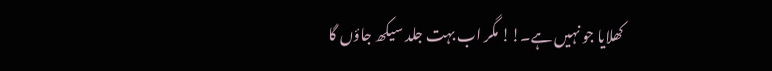کھلایا جو نہیں ہے۔!! مگر اب بہت جلد سیکھ جاؤں گا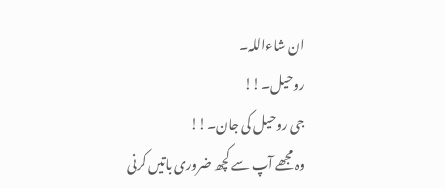ان شاءاللہ۔
روحیل۔!!
جی روحیل کی جان۔!!
وہ مجھے آپ سے کچھ ضروری باتیں کرنی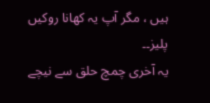ہیں ، مگر آپ یہ کھانا روکیں پلیز۔۔
یہ آخری چمچ حلق سے نیچے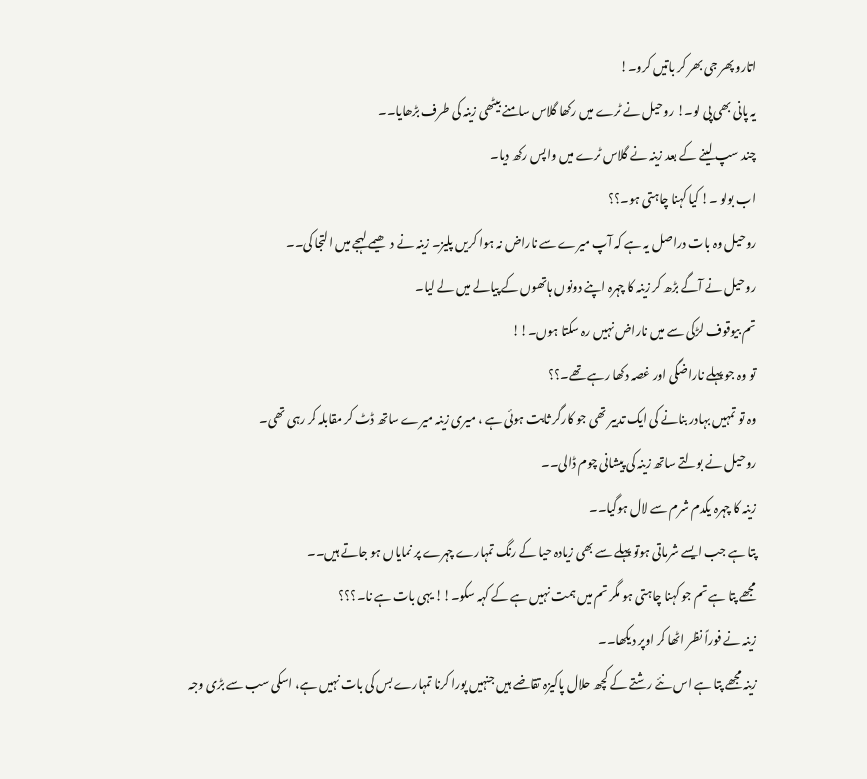اتارو پھر جی بھر کر باتیں کرو۔!
یہ پانی بھی پی لو۔! روحیل نے ٹرے میں رکھا گلاس سامنے بیٹھی زینہ کی طرف بڑھایا۔۔
چند سپ لینے کے بعد زینہ نے گلاس ٹرے میں واپس رکھ دیا۔
اب بولو ۔! کیا کہنا چاہتی ہو۔؟؟
روحیل وہ بات دراصل یہ ہے کہ آپ میرے سے ناراض نہ ہوا کریں پلیز۔ زینہ نے دھیمے لہجے میں التجا کی۔۔
روحیل نے آگے بڑھ کر زینہ کا چہرہ اپنے دونوں ہاتھوں کے پیالے میں لے لیا۔
تم بیوقوف لڑکی سے میں ناراض نہیں رہ سکتا ہوں۔!!
تو وہ جو پہلے ناراضگی اور غصہ دکھا رہے تھے۔؟؟
وہ تو تمہیں بہادر بنانے کی ایک تدبیر تھی جو کارگر ثابت ہوئی ہے ، میری زینہ میرے ساتھ ڈٹ کر مقابلہ کر رہی تھی۔
روحیل نے بولتے ساتھ زینہ کی پیشانی چوم ڈالی۔۔
زینہ کا چہرہ یکدم شرم سے لال ہوگیا۔۔
پتا ہے جب ایسے شرماتی ہوتو پہلے سے بھی زیادہ حیا کے رنگ تمہارے چہرے پر نمایاں ہو جاتے ہیں۔۔
مجھے پتا ہے تم جو کہنا چاہتی ہو مگر تم میں ہمت نہیں ہے کے کہہ سکو۔!! یہی بات ہے نا۔؟؟؟
زینہ نے فوراً نظر اٹھا کر اوپر دیکھا۔۔
زینہ مجھے پتا ہے اس نئے رشتے کے کچھ حلال پاکیزہ تقاضے ہیں جنہیں پورا کرنا تمہارے بس کی بات نہیں ہے، اسکی سب سے بڑی وجہ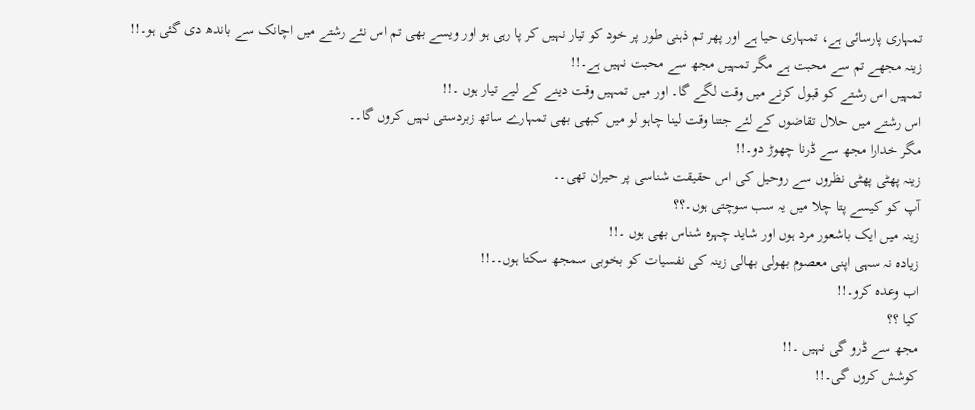تمہاری پارسائی ہے، تمہاری حیا ہے اور پھر تم ذہنی طور پر خود کو تیار نہیں کر پا رہی ہو اور ویسے بھی تم اس نئے رشتے میں اچانک سے باندھ دی گئی ہو۔!!
زینہ مجھے تم سے محبت ہے مگر تمہیں مجھ سے محبت نہیں ہے۔!!
تمہیں اس رشتے کو قبول کرنے میں وقت لگے گا۔ اور میں تمہیں وقت دینے کے لیے تیار ہوں ۔!!
اس رشتے میں حلال تقاضوں کے لئے جتنا وقت لینا چاہو لو میں کبھی بھی تمہارے ساتھ زبردستی نہیں کروں گا۔۔
مگر خدارا مجھ سے ڈرنا چھوڑ دو۔!!
زینہ پھٹی پھٹی نظروں سے روحیل کی اس حقیقت شناسی پر حیران تھی۔۔
آپ کو کیسے پتا چلا میں یہ سب سوچتی ہوں۔؟؟
زینہ میں ایک باشعور مرد ہوں اور شاید چہرہ شناس بھی ہوں ۔!!
زیادہ نہ سہی اپنی معصوم بھولی بھالی زینہ کی نفسیات کو بخوبی سمجھ سکتا ہوں۔۔!!
اب وعدہ کرو۔!!
کیا ؟؟
مجھ سے ڈرو گی نہیں ۔!!
کوشش کروں گی۔!!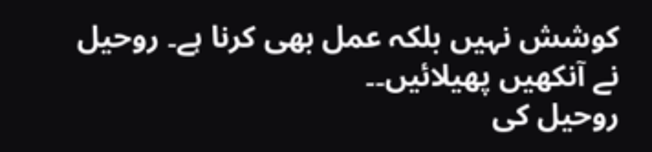کوشش نہیں بلکہ عمل بھی کرنا ہے۔ روحیل نے آنکھیں پھیلائیں۔۔
روحیل کی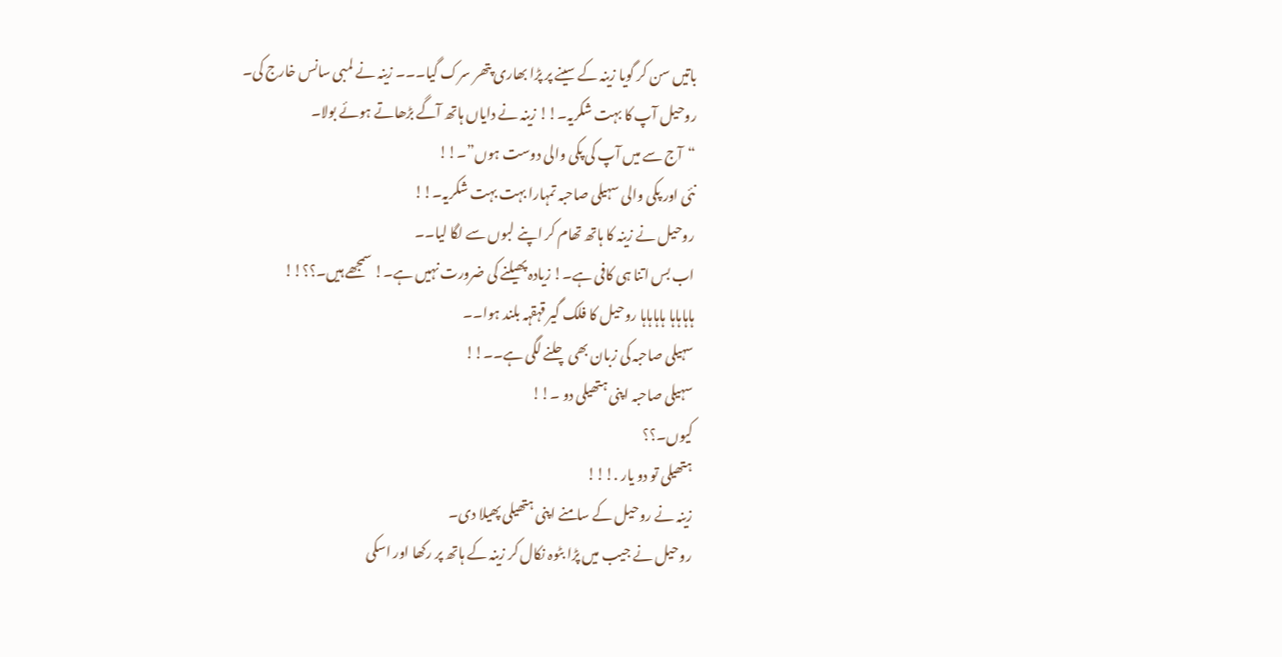باتیں سن کر گویا زینہ کے سینے پر پڑا بھاری پتھر سرک گیا۔۔۔ زینہ نے لمبی سانس خارج کی۔
روحیل آپ کا بہت شکریہ۔!! زینہ نے دایاں ہاتھ آگے بڑھاتے ہوئے بولا۔
“آج سے میں آپ کی پکی والی دوست ہوں”۔!!
نئی اور پکی والی سہیلی صاحبہ تمہارا بہت بہت شکریہ۔!!
روحیل نے زینہ کا ہاتھ تھام کر اپنے لبوں سے لگا لیا۔۔
اب بس اتنا ہی کافی ہے۔! زیادہ پھیلنے کی ضرورت نہیں ہے۔! سمجھے ہیں۔؟؟!!
ہاہاہاہا ہاہاہاہا روحیل کا فلک گیر قہقہہ بلند ہوا۔۔
سہیلی صاحبہ کی زبان بھی چلنے لگی ہے۔۔!!
سہیلی صاحبہ اپنی ہتھیلی دو ۔!!
کیوں۔؟؟
ہتھیلی تو دو یار .!!!
زینہ نے روحیل کے سامنے اپنی ہتھیلی پھیلا دی۔
روحیل نے جیب میں پڑا بٹوہ نکال کر زینہ کے ہاتھ پر رکھا اور اسکی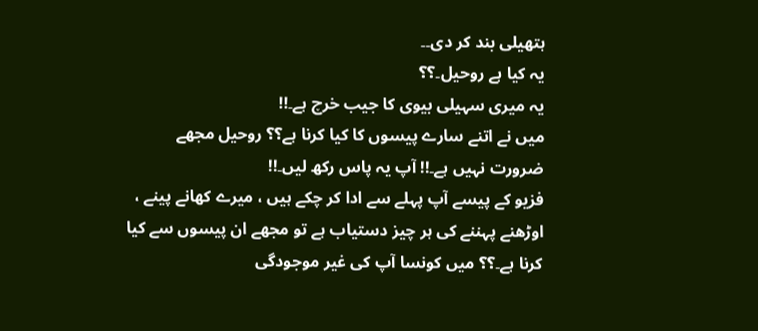ہتھیلی بند کر دی۔۔
یہ کیا ہے روحیل۔؟؟
یہ میری سہیلی بیوی کا جیب خرچ ہے۔!!
میں نے اتنے سارے پیسوں کا کیا کرنا ہے؟؟ روحیل مجھے ضرورت نہیں ہے۔!! آپ یہ پاس رکھ لیں۔!!
فزیو کے پیسے آپ پہلے سے ادا کر چکے ہیں ، میرے کھانے پینے ، اوڑھنے پہننے کی ہر چیز دستیاب ہے تو مجھے ان پیسوں سے کیا کرنا ہے۔؟؟ میں کونسا آپ کی غیر موجودگی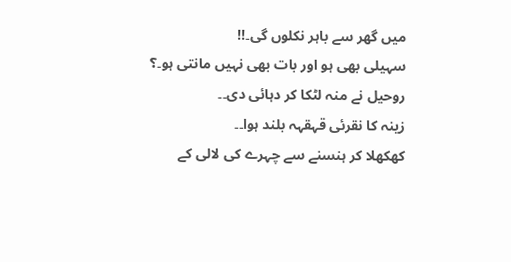میں گھر سے باہر نکلوں گی۔!!
سہیلی بھی ہو اور بات بھی نہیں مانتی ہو۔؟ روحیل نے منہ لٹکا کر دہائی دی۔۔
زینہ کا نقرئی قہقہہ بلند ہوا۔۔
کھکھلا کر ہنسنے سے چہرے کی لالی کے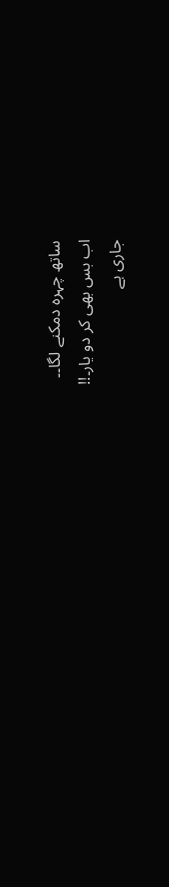ساتھ چہرہ دمکنے لگا۔۔
اب بس بھی کر دو یار۔!!
جاری ہے